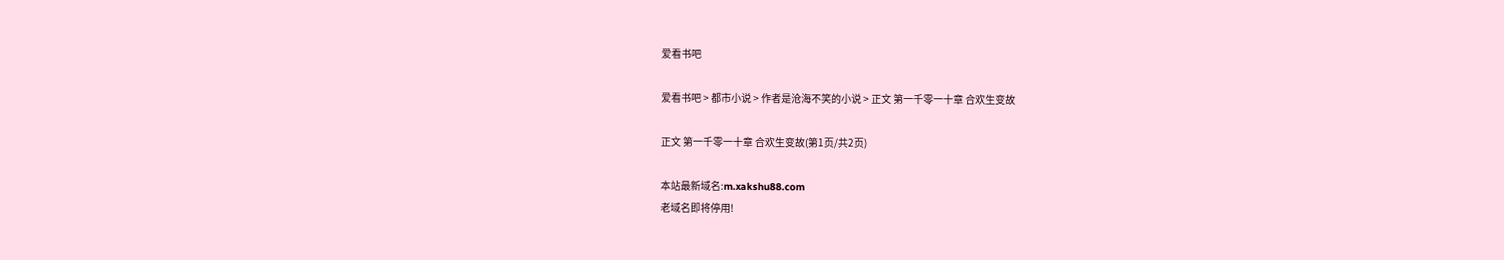爱看书吧

爱看书吧 > 都市小说 > 作者是沧海不笑的小说 > 正文 第一千零一十章 合欢生变故

正文 第一千零一十章 合欢生变故(第1页/共2页)

本站最新域名:m.xakshu88.com
老域名即将停用!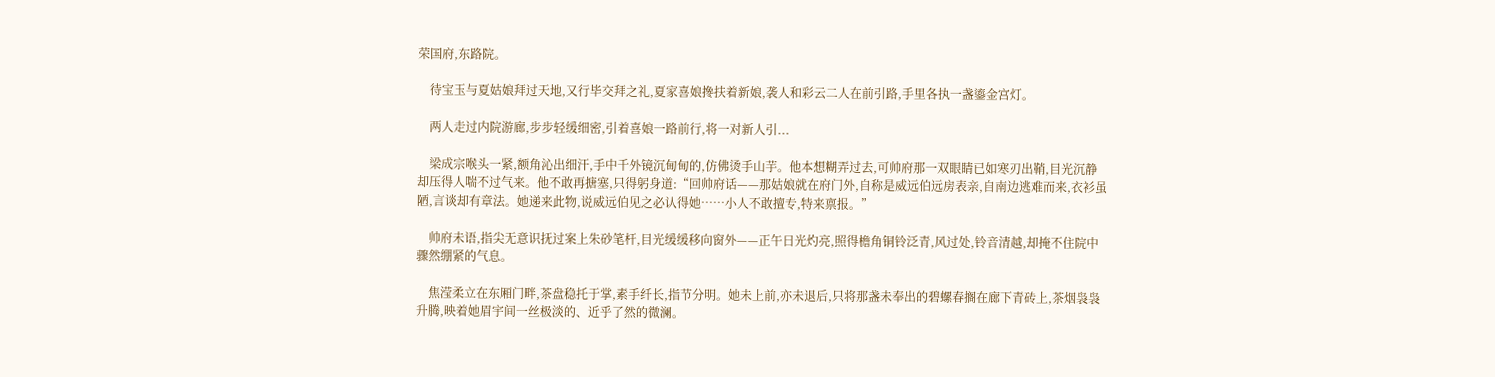荣国府,东路院。

    待宝玉与夏姑娘拜过天地,又行毕交拜之礼,夏家喜娘搀扶着新娘,袭人和彩云二人在前引路,手里各执一盏鎏金宫灯。

    两人走过内院游廊,步步轻缓细密,引着喜娘一路前行,将一对新人引...

    梁成宗喉头一紧,额角沁出细汗,手中千外镜沉甸甸的,仿佛烫手山芋。他本想糊弄过去,可帅府那一双眼睛已如寒刃出鞘,目光沉静却压得人喘不过气来。他不敢再搪塞,只得躬身道:“回帅府话——那姑娘就在府门外,自称是威远伯远房表亲,自南边逃难而来,衣衫虽陋,言谈却有章法。她递来此物,说威远伯见之必认得她……小人不敢擅专,特来禀报。”

    帅府未语,指尖无意识抚过案上朱砂笔杆,目光缓缓移向窗外——正午日光灼亮,照得檐角铜铃泛青,风过处,铃音清越,却掩不住院中骤然绷紧的气息。

    焦滢柔立在东厢门畔,茶盘稳托于掌,素手纤长,指节分明。她未上前,亦未退后,只将那盏未奉出的碧螺春搁在廊下青砖上,茶烟袅袅升腾,映着她眉宇间一丝极淡的、近乎了然的微澜。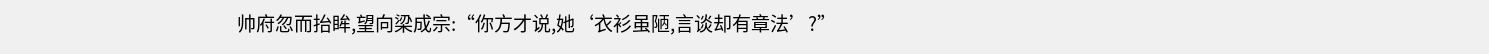帅府忽而抬眸,望向梁成宗:“你方才说,她‘衣衫虽陋,言谈却有章法’?”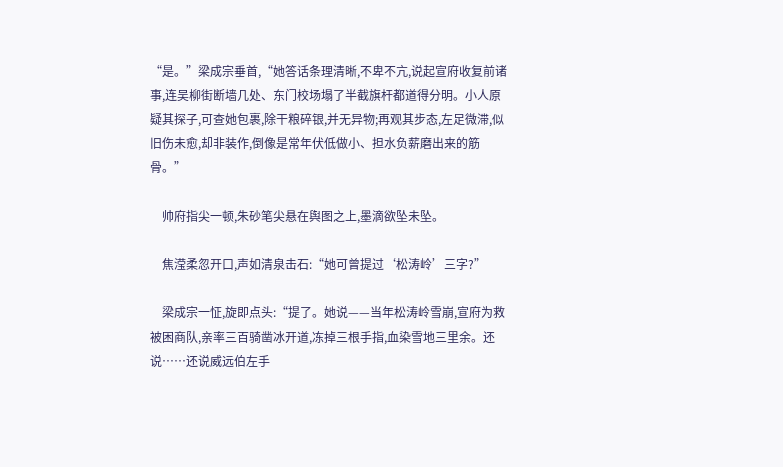“是。”梁成宗垂首,“她答话条理清晰,不卑不亢,说起宣府收复前诸事,连吴柳街断墙几处、东门校场塌了半截旗杆都道得分明。小人原疑其探子,可查她包裹,除干粮碎银,并无异物;再观其步态,左足微滞,似旧伤未愈,却非装作,倒像是常年伏低做小、担水负薪磨出来的筋骨。”

    帅府指尖一顿,朱砂笔尖悬在舆图之上,墨滴欲坠未坠。

    焦滢柔忽开口,声如清泉击石:“她可曾提过‘松涛岭’三字?”

    梁成宗一怔,旋即点头:“提了。她说——当年松涛岭雪崩,宣府为救被困商队,亲率三百骑凿冰开道,冻掉三根手指,血染雪地三里余。还说……还说威远伯左手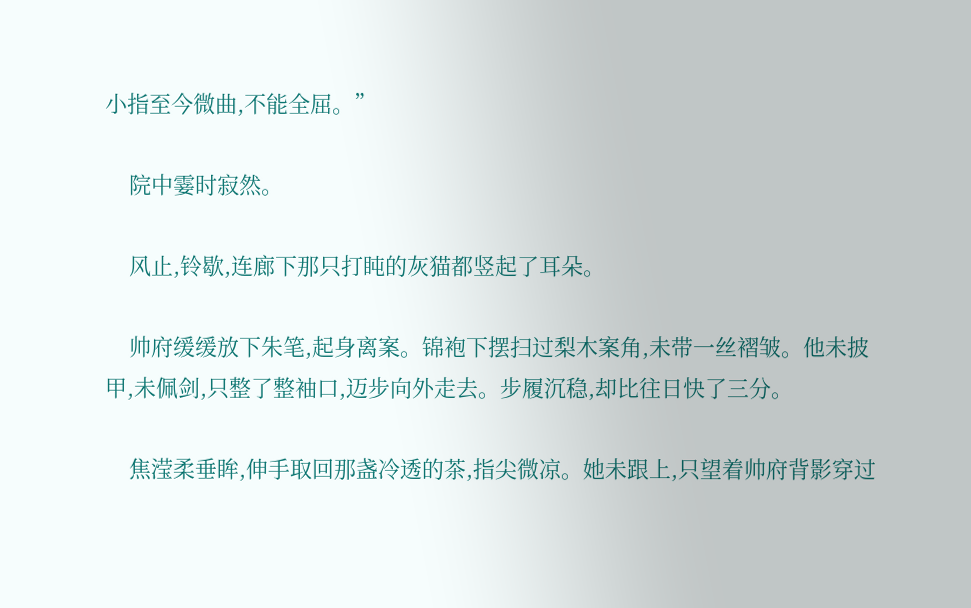小指至今微曲,不能全屈。”

    院中霎时寂然。

    风止,铃歇,连廊下那只打盹的灰猫都竖起了耳朵。

    帅府缓缓放下朱笔,起身离案。锦袍下摆扫过梨木案角,未带一丝褶皱。他未披甲,未佩剑,只整了整袖口,迈步向外走去。步履沉稳,却比往日快了三分。

    焦滢柔垂眸,伸手取回那盏冷透的茶,指尖微凉。她未跟上,只望着帅府背影穿过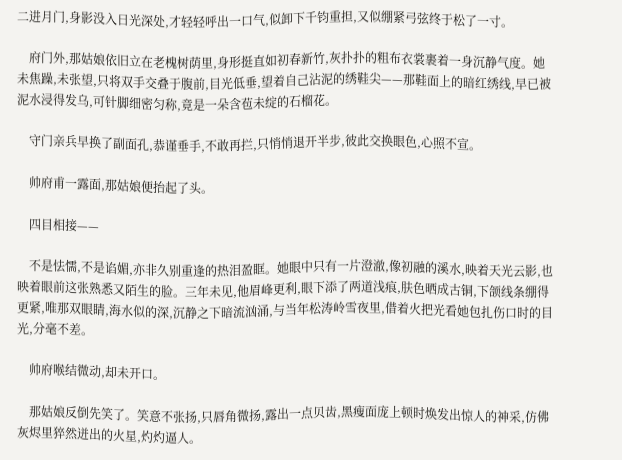二进月门,身影没入日光深处,才轻轻呼出一口气,似卸下千钧重担,又似绷紧弓弦终于松了一寸。

    府门外,那姑娘依旧立在老槐树荫里,身形挺直如初春新竹,灰扑扑的粗布衣裳裹着一身沉静气度。她未焦躁,未张望,只将双手交叠于腹前,目光低垂,望着自己沾泥的绣鞋尖——那鞋面上的暗红绣线,早已被泥水浸得发乌,可针脚细密匀称,竟是一朵含苞未绽的石榴花。

    守门亲兵早换了副面孔,恭谨垂手,不敢再拦,只悄悄退开半步,彼此交换眼色,心照不宣。

    帅府甫一露面,那姑娘便抬起了头。

    四目相接——

    不是怯懦,不是谄媚,亦非久别重逢的热泪盈眶。她眼中只有一片澄澈,像初融的溪水,映着天光云影,也映着眼前这张熟悉又陌生的脸。三年未见,他眉峰更利,眼下添了两道浅痕,肤色晒成古铜,下颌线条绷得更紧,唯那双眼睛,海水似的深,沉静之下暗流汹涌,与当年松涛岭雪夜里,借着火把光看她包扎伤口时的目光,分毫不差。

    帅府喉结微动,却未开口。

    那姑娘反倒先笑了。笑意不张扬,只唇角微扬,露出一点贝齿,黑瘦面庞上顿时焕发出惊人的神采,仿佛灰烬里猝然迸出的火星,灼灼逼人。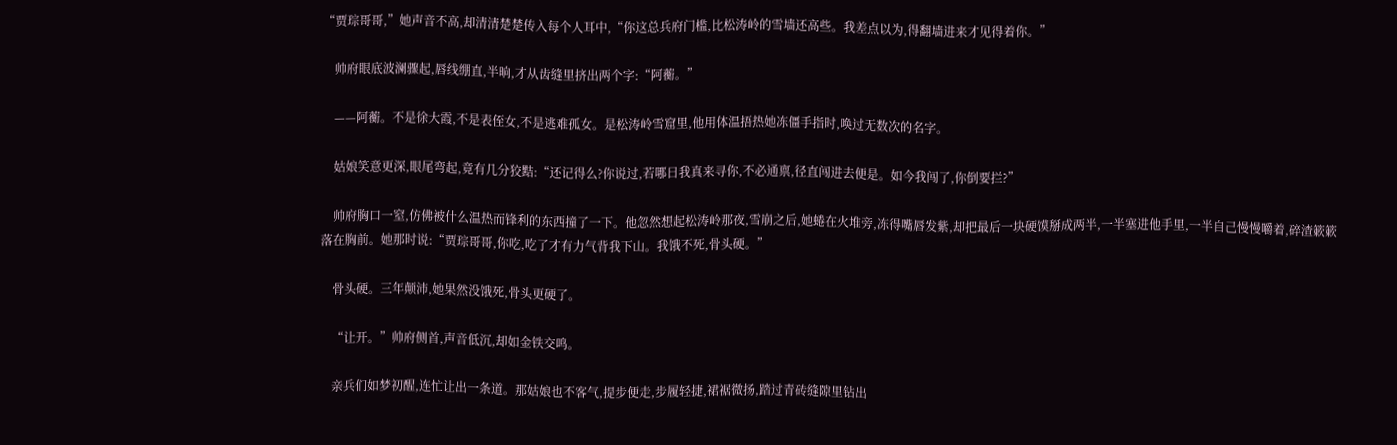“贾琮哥哥,”她声音不高,却清清楚楚传入每个人耳中,“你这总兵府门槛,比松涛岭的雪墙还高些。我差点以为,得翻墙进来才见得着你。”

    帅府眼底波澜骤起,唇线绷直,半晌,才从齿缝里挤出两个字:“阿蘅。”

    ——阿蘅。不是徐大霞,不是表侄女,不是逃难孤女。是松涛岭雪窟里,他用体温捂热她冻僵手指时,唤过无数次的名字。

    姑娘笑意更深,眼尾弯起,竟有几分狡黠:“还记得么?你说过,若哪日我真来寻你,不必通禀,径直闯进去便是。如今我闯了,你倒要拦?”

    帅府胸口一窒,仿佛被什么温热而锋利的东西撞了一下。他忽然想起松涛岭那夜,雪崩之后,她蜷在火堆旁,冻得嘴唇发紫,却把最后一块硬馍掰成两半,一半塞进他手里,一半自己慢慢嚼着,碎渣簌簌落在胸前。她那时说:“贾琮哥哥,你吃,吃了才有力气背我下山。我饿不死,骨头硬。”

    骨头硬。三年颠沛,她果然没饿死,骨头更硬了。

    “让开。”帅府侧首,声音低沉,却如金铁交鸣。

    亲兵们如梦初醒,连忙让出一条道。那姑娘也不客气,提步便走,步履轻捷,裙裾微扬,踏过青砖缝隙里钻出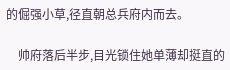的倔强小草,径直朝总兵府内而去。

    帅府落后半步,目光锁住她单薄却挺直的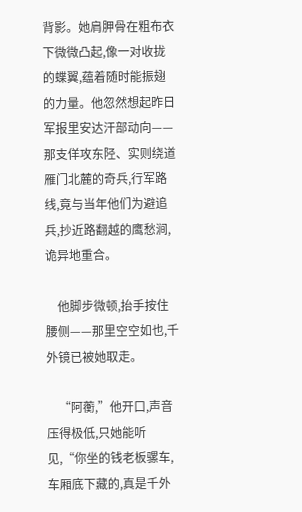背影。她肩胛骨在粗布衣下微微凸起,像一对收拢的蝶翼,蕴着随时能振翅的力量。他忽然想起昨日军报里安达汗部动向——那支佯攻东陉、实则绕道雁门北麓的奇兵,行军路线,竟与当年他们为避追兵,抄近路翻越的鹰愁涧,诡异地重合。

    他脚步微顿,抬手按住腰侧——那里空空如也,千外镜已被她取走。

    “阿蘅,”他开口,声音压得极低,只她能听见,“你坐的钱老板骡车,车厢底下藏的,真是千外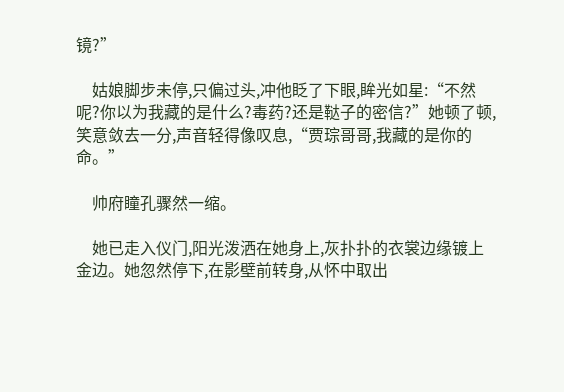镜?”

    姑娘脚步未停,只偏过头,冲他眨了下眼,眸光如星:“不然呢?你以为我藏的是什么?毒药?还是鞑子的密信?”她顿了顿,笑意敛去一分,声音轻得像叹息,“贾琮哥哥,我藏的是你的命。”

    帅府瞳孔骤然一缩。

    她已走入仪门,阳光泼洒在她身上,灰扑扑的衣裳边缘镀上金边。她忽然停下,在影壁前转身,从怀中取出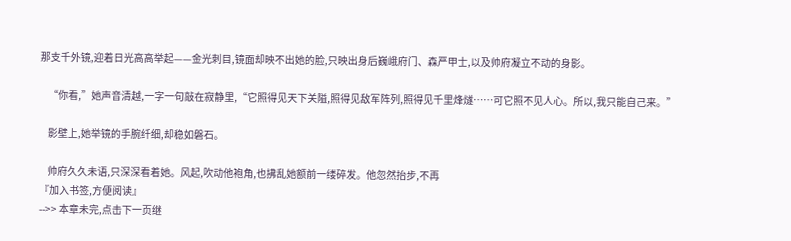那支千外镜,迎着日光高高举起——金光刺目,镜面却映不出她的脸,只映出身后巍峨府门、森严甲士,以及帅府凝立不动的身影。

    “你看,”她声音清越,一字一句敲在寂静里,“它照得见天下关隘,照得见敌军阵列,照得见千里烽燧……可它照不见人心。所以,我只能自己来。”

    影壁上,她举镜的手腕纤细,却稳如磐石。

    帅府久久未语,只深深看着她。风起,吹动他袍角,也拂乱她额前一缕碎发。他忽然抬步,不再
『加入书签,方便阅读』
-->> 本章未完,点击下一页继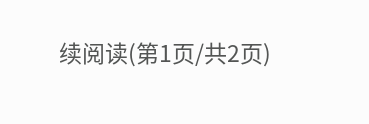续阅读(第1页/共2页)